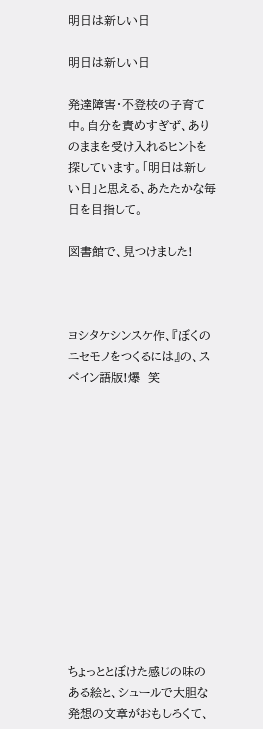明日は新しい日

明日は新しい日

発達障害・不登校の子育て中。自分を責めすぎず、ありのままを受け入れるヒントを探しています。「明日は新しい日」と思える、あたたかな毎日を目指して。

図書館で、見つけました!



ヨシタケシンスケ作、『ぼくのニセモノをつくるには』の、スペイン語版!爆  笑













ちょっととぼけた感じの味のある絵と、シュールで大胆な発想の文章がおもしろくて、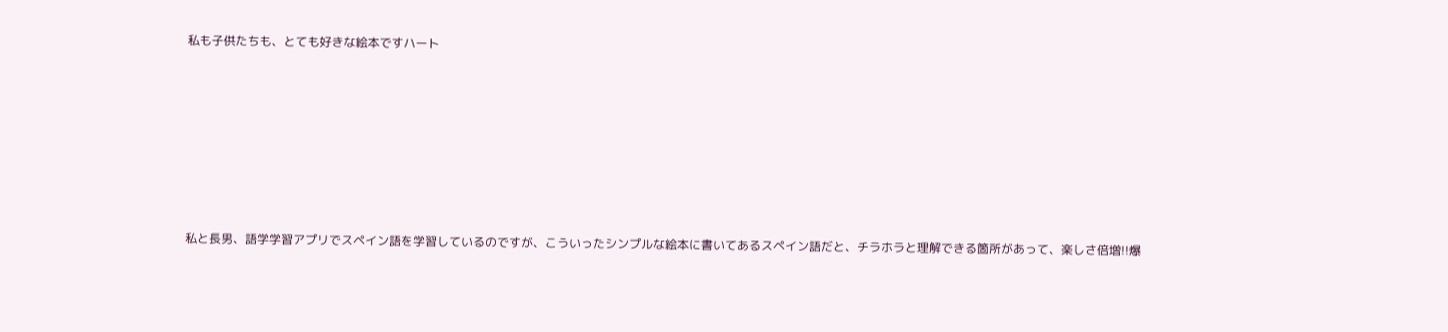私も子供たちも、とても好きな絵本ですハート









私と長男、語学学習アプリでスペイン語を学習しているのですが、こういったシンプルな絵本に書いてあるスペイン語だと、チラホラと理解できる箇所があって、楽しさ倍増!!爆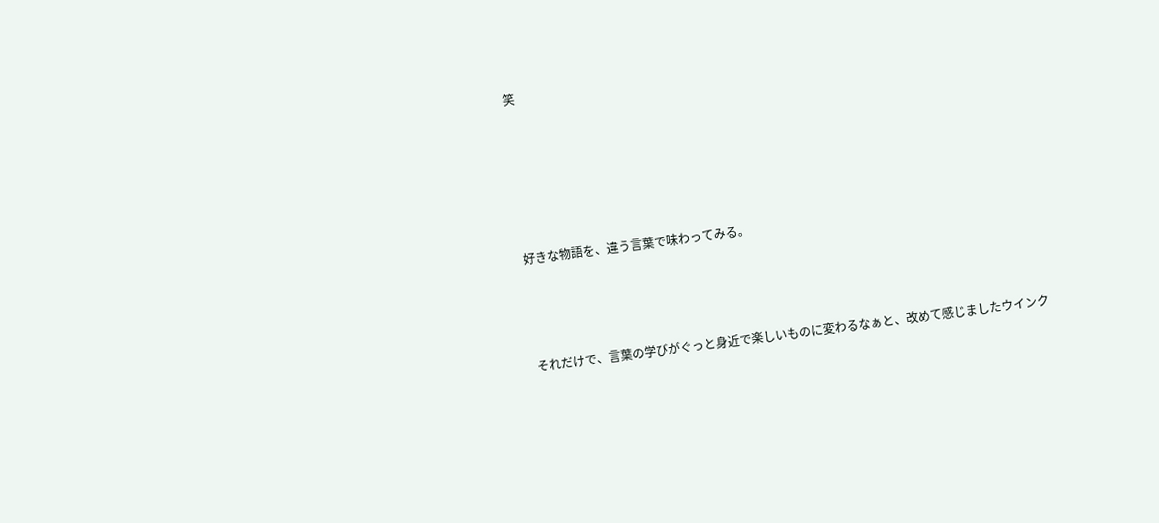笑





好きな物語を、違う言葉で味わってみる。



それだけで、言葉の学びがぐっと身近で楽しいものに変わるなぁと、改めて感じましたウインク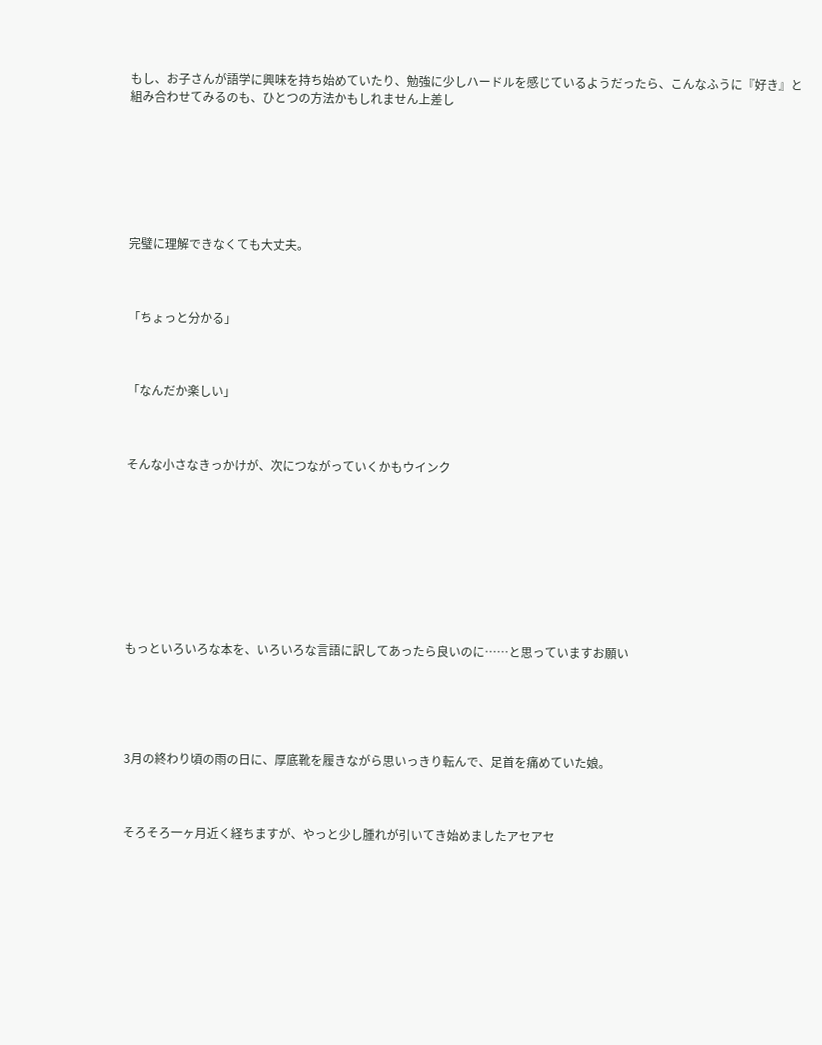もし、お子さんが語学に興味を持ち始めていたり、勉強に少しハードルを感じているようだったら、こんなふうに『好き』と組み合わせてみるのも、ひとつの方法かもしれません上差し







完璧に理解できなくても大丈夫。



「ちょっと分かる」



「なんだか楽しい」



そんな小さなきっかけが、次につながっていくかもウインク









もっといろいろな本を、いろいろな言語に訳してあったら良いのに……と思っていますお願い





3月の終わり頃の雨の日に、厚底靴を履きながら思いっきり転んで、足首を痛めていた娘。



そろそろ一ヶ月近く経ちますが、やっと少し腫れが引いてき始めましたアセアセ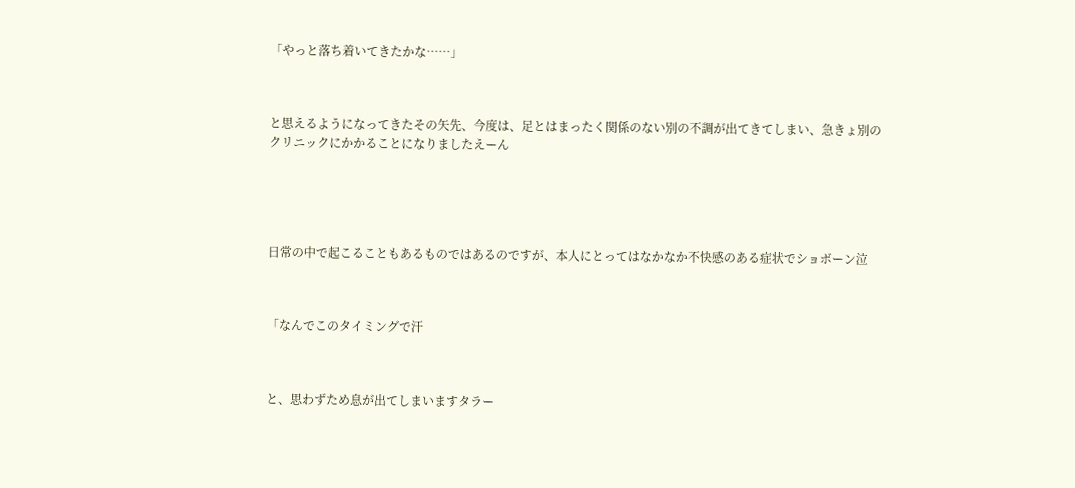「やっと落ち着いてきたかな……」



と思えるようになってきたその矢先、今度は、足とはまったく関係のない別の不調が出てきてしまい、急きょ別のクリニックにかかることになりましたえーん





日常の中で起こることもあるものではあるのですが、本人にとってはなかなか不快感のある症状でショボーン泣



「なんでこのタイミングで汗



と、思わずため息が出てしまいますタラー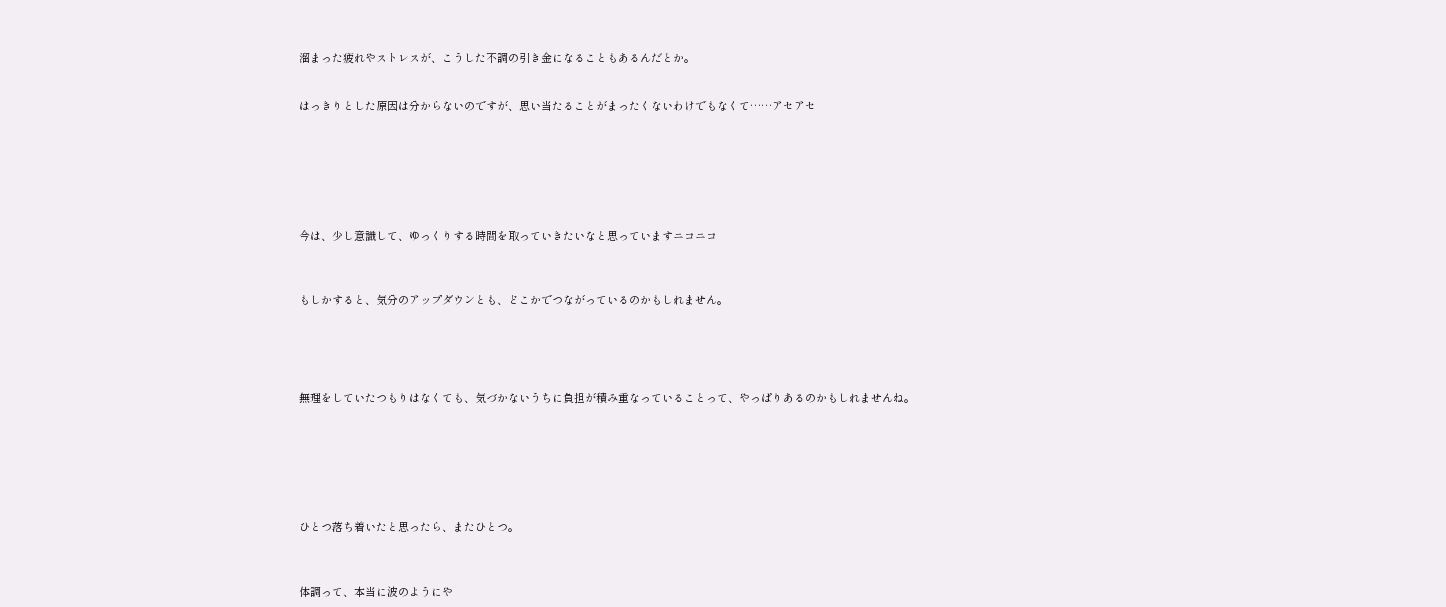溜まった疲れやストレスが、こうした不調の引き金になることもあるんだとか。


はっきりとした原因は分からないのですが、思い当たることがまったくないわけでもなくて……アセアセ







今は、少し意識して、ゆっくりする時間を取っていきたいなと思っていますニコニコ



もしかすると、気分のアップダウンとも、どこかでつながっているのかもしれません。





無理をしていたつもりはなくても、気づかないうちに負担が積み重なっていることって、やっぱりあるのかもしれませんね。







ひとつ落ち着いたと思ったら、またひとつ。



体調って、本当に波のようにや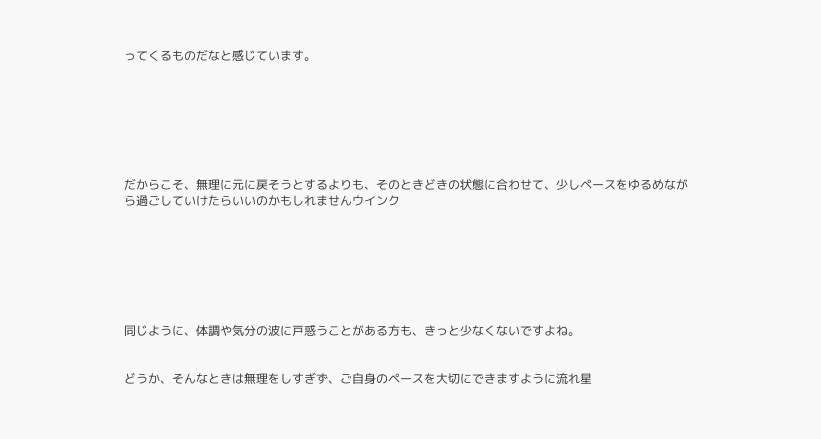ってくるものだなと感じています。







だからこそ、無理に元に戻そうとするよりも、そのときどきの状態に合わせて、少しペースをゆるめながら過ごしていけたらいいのかもしれませんウインク







同じように、体調や気分の波に戸惑うことがある方も、きっと少なくないですよね。


どうか、そんなときは無理をしすぎず、ご自身のペースを大切にできますように流れ星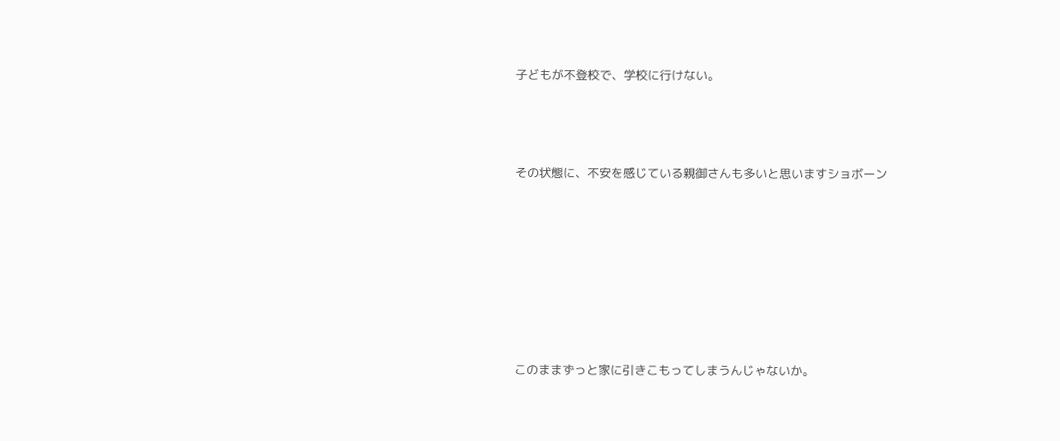子どもが不登校で、学校に行けない。



その状態に、不安を感じている親御さんも多いと思いますショボーン







このままずっと家に引きこもってしまうんじゃないか。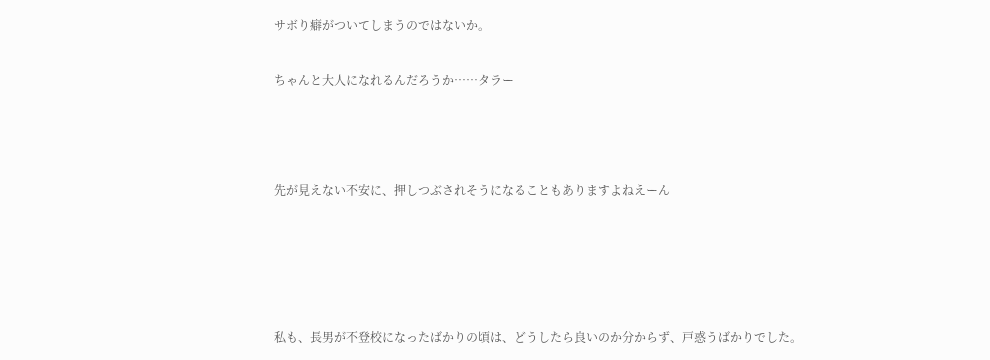サボり癖がついてしまうのではないか。


ちゃんと大人になれるんだろうか……タラー





先が見えない不安に、押しつぶされそうになることもありますよねえーん







私も、長男が不登校になったばかりの頃は、どうしたら良いのか分からず、戸惑うばかりでした。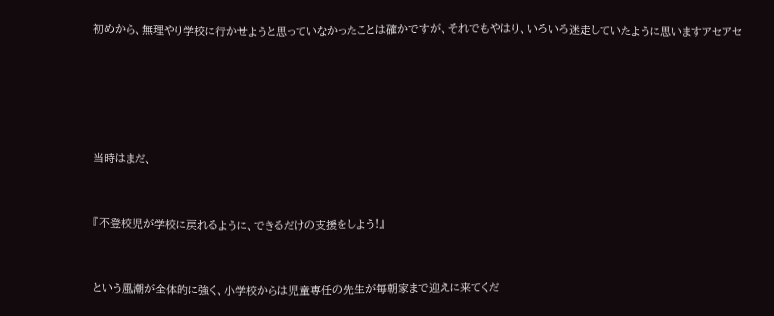初めから、無理やり学校に行かせようと思っていなかったことは確かですが、それでもやはり、いろいろ迷走していたように思いますアセアセ







当時はまだ、



『不登校児が学校に戻れるように、できるだけの支援をしよう!』



という風潮が全体的に強く、小学校からは児童専任の先生が毎朝家まで迎えに来てくだ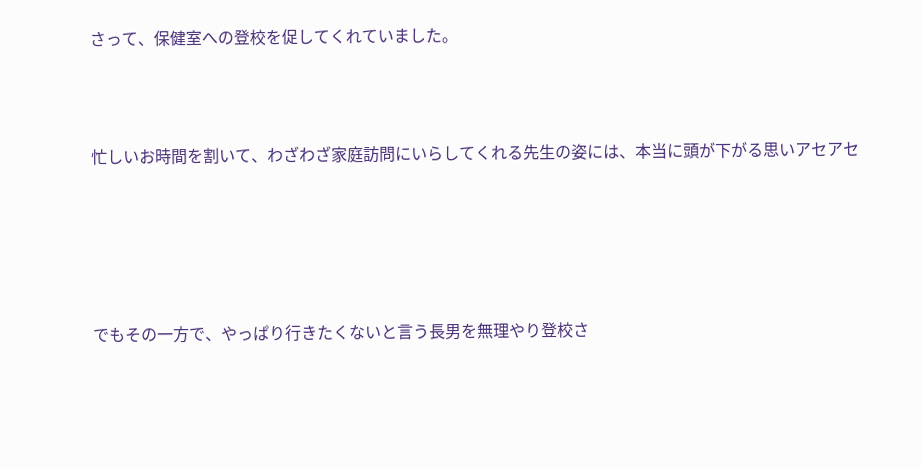さって、保健室への登校を促してくれていました。



忙しいお時間を割いて、わざわざ家庭訪問にいらしてくれる先生の姿には、本当に頭が下がる思いアセアセ





でもその一方で、やっぱり行きたくないと言う長男を無理やり登校さ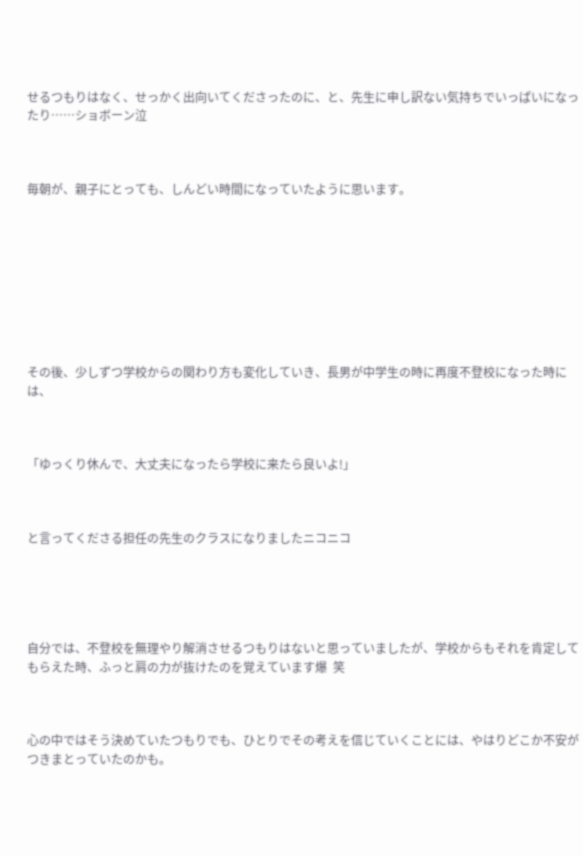せるつもりはなく、せっかく出向いてくださったのに、と、先生に申し訳ない気持ちでいっぱいになったり……ショボーン泣



毎朝が、親子にとっても、しんどい時間になっていたように思います。









その後、少しずつ学校からの関わり方も変化していき、長男が中学生の時に再度不登校になった時には、



「ゆっくり休んで、大丈夫になったら学校に来たら良いよ!」



と言ってくださる担任の先生のクラスになりましたニコニコ





自分では、不登校を無理やり解消させるつもりはないと思っていましたが、学校からもそれを肯定してもらえた時、ふっと肩の力が抜けたのを覚えています爆  笑



心の中ではそう決めていたつもりでも、ひとりでその考えを信じていくことには、やはりどこか不安がつきまとっていたのかも。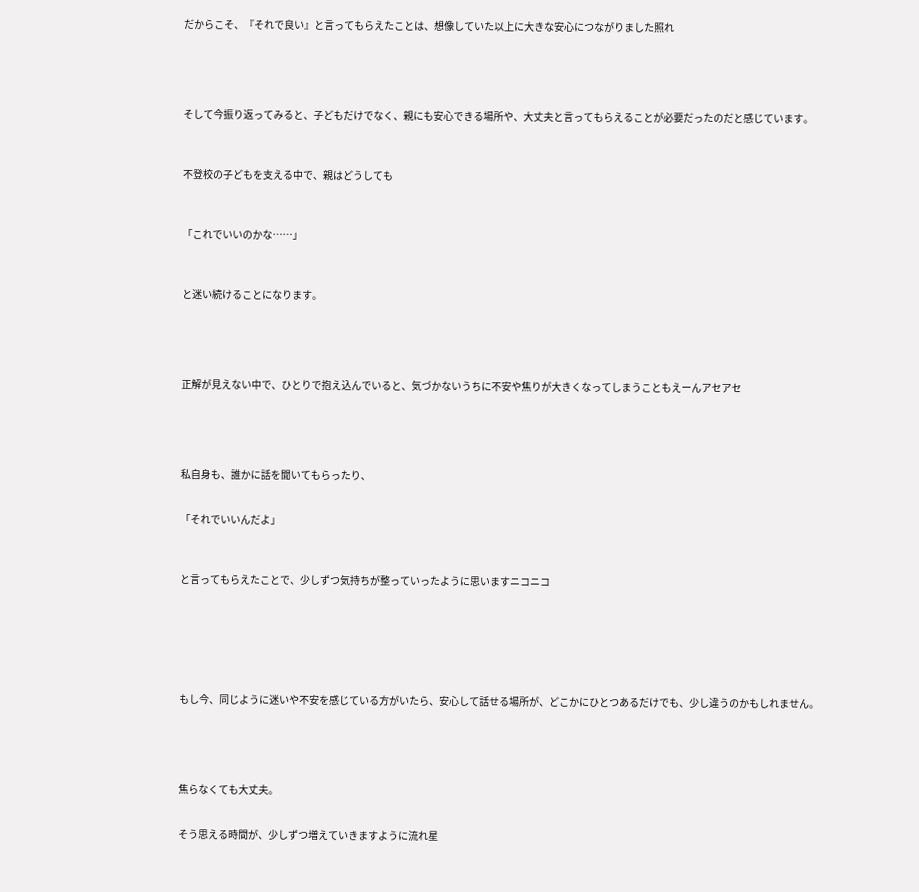だからこそ、『それで良い』と言ってもらえたことは、想像していた以上に大きな安心につながりました照れ





そして今振り返ってみると、子どもだけでなく、親にも安心できる場所や、大丈夫と言ってもらえることが必要だったのだと感じています。



不登校の子どもを支える中で、親はどうしても



「これでいいのかな……」



と迷い続けることになります。





正解が見えない中で、ひとりで抱え込んでいると、気づかないうちに不安や焦りが大きくなってしまうこともえーんアセアセ





私自身も、誰かに話を聞いてもらったり、


「それでいいんだよ」



と言ってもらえたことで、少しずつ気持ちが整っていったように思いますニコニコ







もし今、同じように迷いや不安を感じている方がいたら、安心して話せる場所が、どこかにひとつあるだけでも、少し違うのかもしれません。





焦らなくても大丈夫。


そう思える時間が、少しずつ増えていきますように流れ星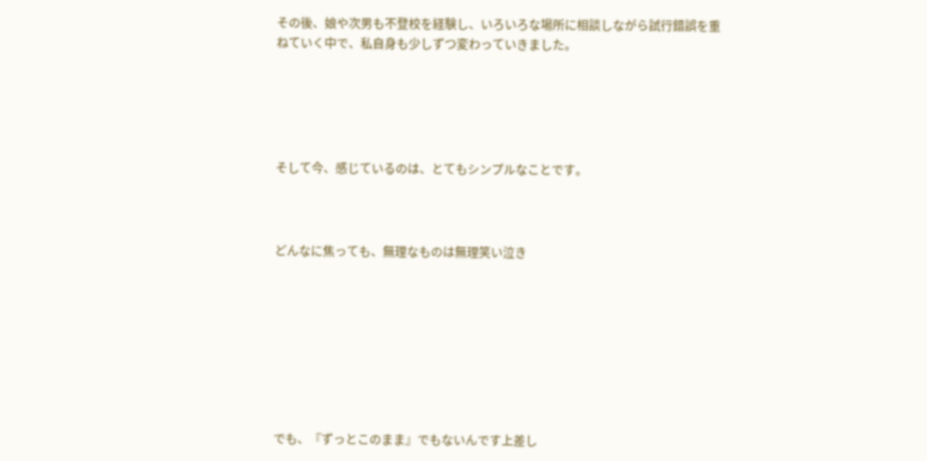その後、娘や次男も不登校を経験し、いろいろな場所に相談しながら試行錯誤を重ねていく中で、私自身も少しずつ変わっていきました。





そして今、感じているのは、とてもシンプルなことです。



どんなに焦っても、無理なものは無理笑い泣き








でも、『ずっとこのまま』でもないんです上差し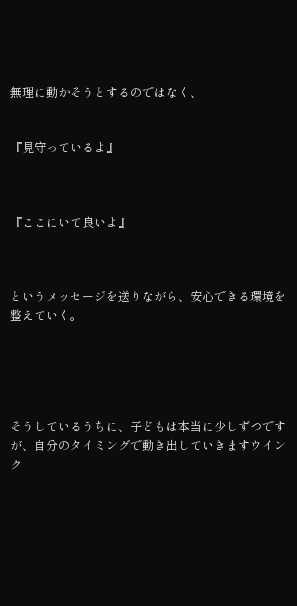無理に動かそうとするのではなく、


『見守っているよ』



『ここにいて良いよ』



というメッセージを送りながら、安心できる環境を整えていく。





そうしているうちに、子どもは本当に少しずつですが、自分のタイミングで動き出していきますウインク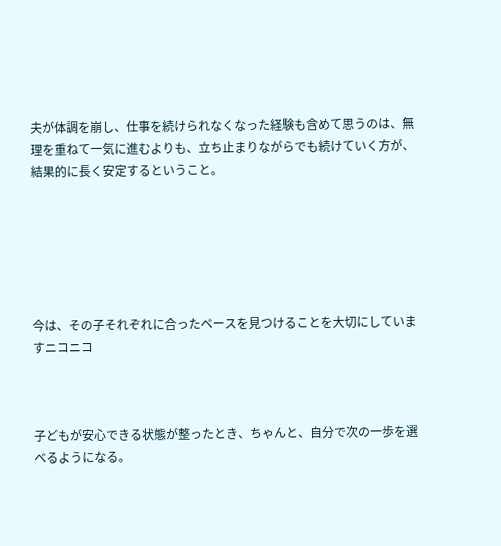夫が体調を崩し、仕事を続けられなくなった経験も含めて思うのは、無理を重ねて一気に進むよりも、立ち止まりながらでも続けていく方が、結果的に長く安定するということ。






今は、その子それぞれに合ったペースを見つけることを大切にしていますニコニコ



子どもが安心できる状態が整ったとき、ちゃんと、自分で次の一歩を選べるようになる。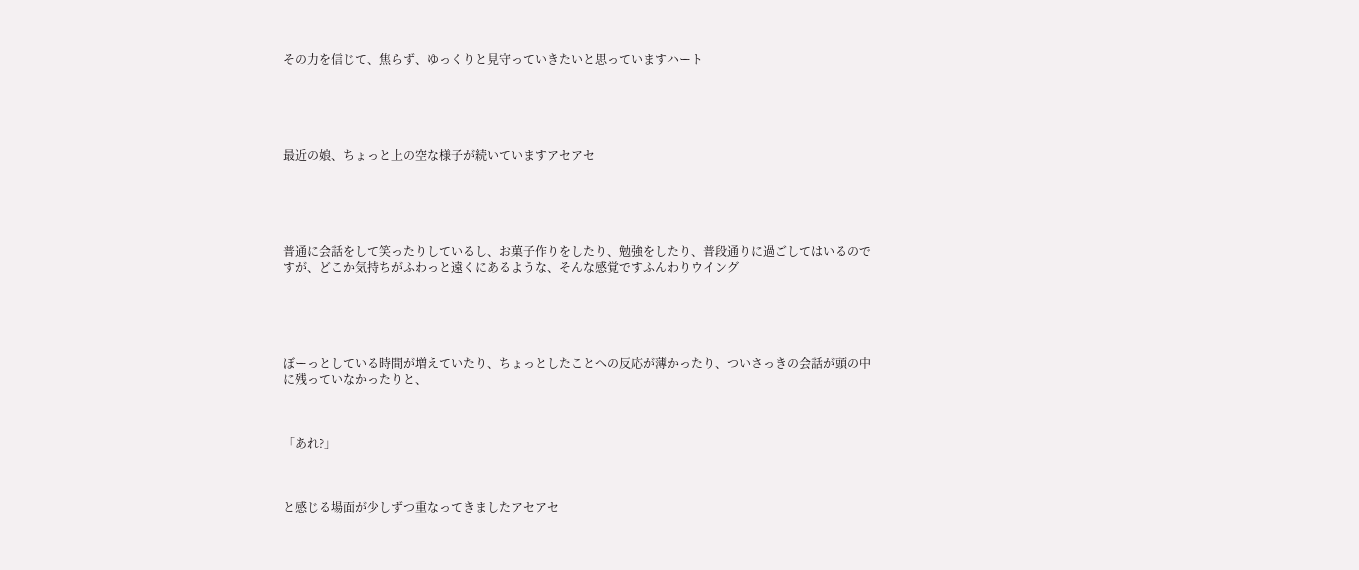その力を信じて、焦らず、ゆっくりと見守っていきたいと思っていますハート





最近の娘、ちょっと上の空な様子が続いていますアセアセ





普通に会話をして笑ったりしているし、お菓子作りをしたり、勉強をしたり、普段通りに過ごしてはいるのですが、どこか気持ちがふわっと遠くにあるような、そんな感覚ですふんわりウイング





ぼーっとしている時間が増えていたり、ちょっとしたことへの反応が薄かったり、ついさっきの会話が頭の中に残っていなかったりと、



「あれ?」



と感じる場面が少しずつ重なってきましたアセアセ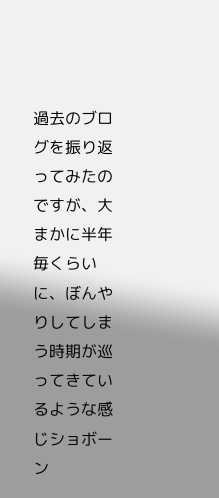過去のブログを振り返ってみたのですが、大まかに半年毎くらいに、ぼんやりしてしまう時期が巡ってきているような感じショボーン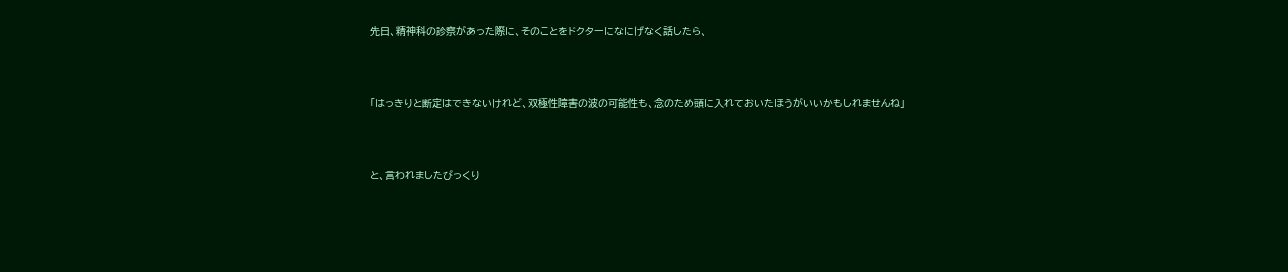先日、精神科の診察があった際に、そのことをドクターになにげなく話したら、



「はっきりと断定はできないけれど、双極性障害の波の可能性も、念のため頭に入れておいたほうがいいかもしれませんね」



と、言われましたびっくり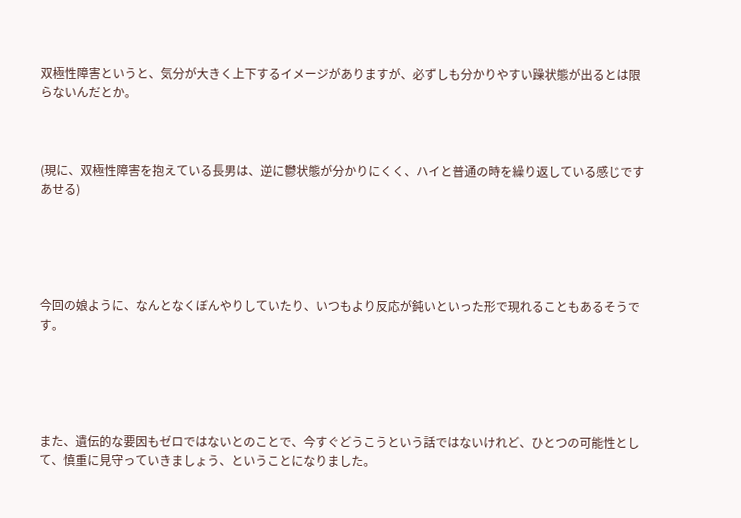双極性障害というと、気分が大きく上下するイメージがありますが、必ずしも分かりやすい躁状態が出るとは限らないんだとか。



(現に、双極性障害を抱えている長男は、逆に鬱状態が分かりにくく、ハイと普通の時を繰り返している感じですあせる)





今回の娘ように、なんとなくぼんやりしていたり、いつもより反応が鈍いといった形で現れることもあるそうです。





また、遺伝的な要因もゼロではないとのことで、今すぐどうこうという話ではないけれど、ひとつの可能性として、慎重に見守っていきましょう、ということになりました。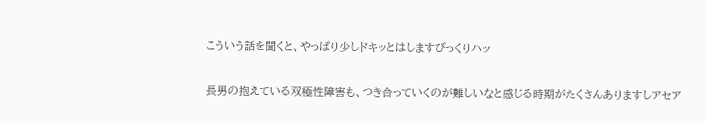こういう話を聞くと、やっぱり少しドキッとはしますびっくりハッ


長男の抱えている双極性障害も、つき合っていくのが難しいなと感じる時期がたくさんありますしアセア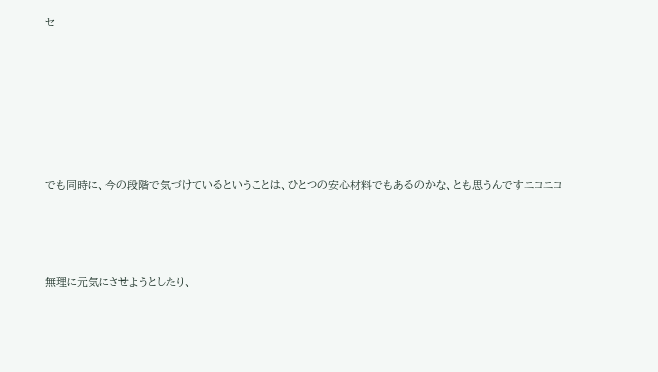セ









でも同時に、今の段階で気づけているということは、ひとつの安心材料でもあるのかな、とも思うんですニコニコ





無理に元気にさせようとしたり、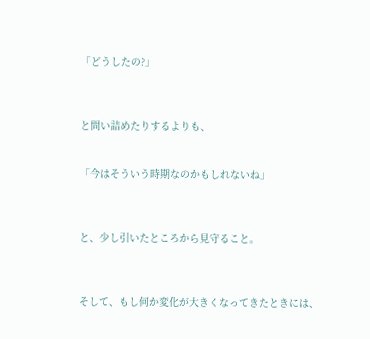「どうしたの?」



と問い詰めたりするよりも、


「今はそういう時期なのかもしれないね」



と、少し引いたところから見守ること。



そして、もし何か変化が大きくなってきたときには、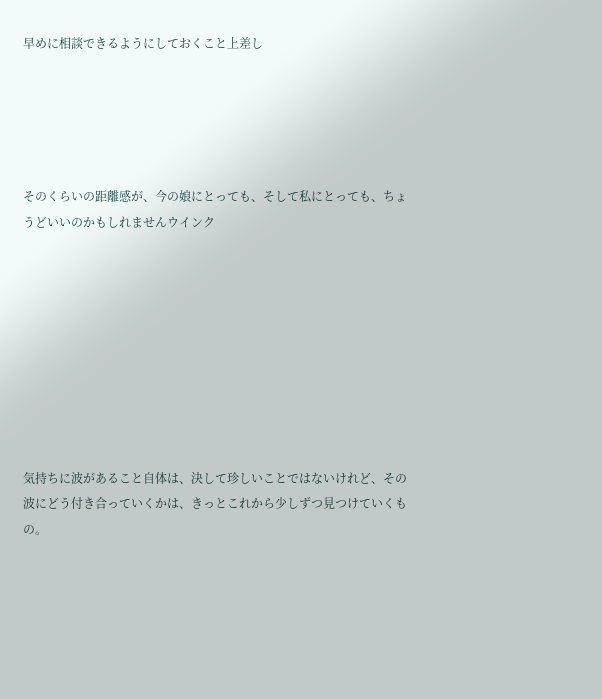早めに相談できるようにしておくこと上差し





そのくらいの距離感が、今の娘にとっても、そして私にとっても、ちょうどいいのかもしれませんウインク









気持ちに波があること自体は、決して珍しいことではないけれど、その波にどう付き合っていくかは、きっとこれから少しずつ見つけていくもの。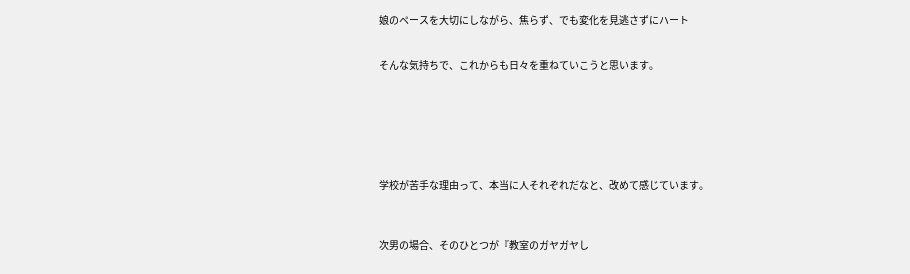娘のペースを大切にしながら、焦らず、でも変化を見逃さずにハート


そんな気持ちで、これからも日々を重ねていこうと思います。







学校が苦手な理由って、本当に人それぞれだなと、改めて感じています。



次男の場合、そのひとつが『教室のガヤガヤし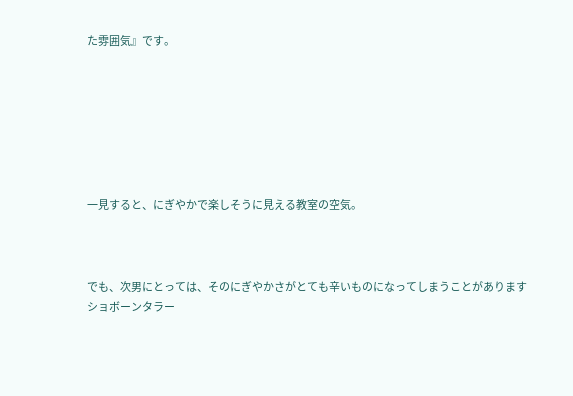た雰囲気』です。







一見すると、にぎやかで楽しそうに見える教室の空気。



でも、次男にとっては、そのにぎやかさがとても辛いものになってしまうことがありますショボーンタラー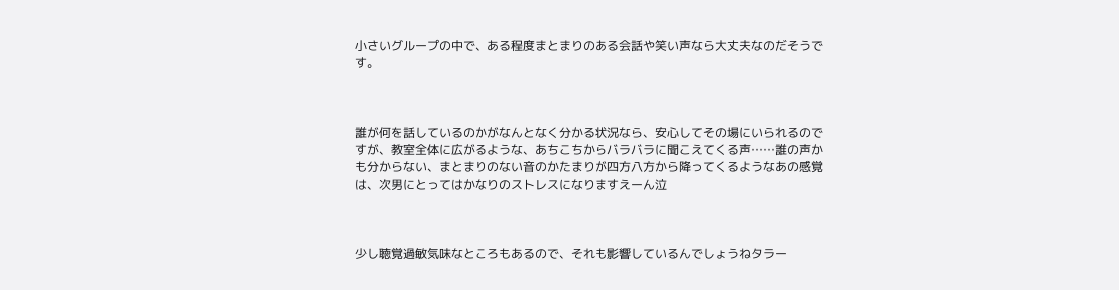小さいグループの中で、ある程度まとまりのある会話や笑い声なら大丈夫なのだそうです。



誰が何を話しているのかがなんとなく分かる状況なら、安心してその場にいられるのですが、教室全体に広がるような、あちこちからバラバラに聞こえてくる声……誰の声かも分からない、まとまりのない音のかたまりが四方八方から降ってくるようなあの感覚は、次男にとってはかなりのストレスになりますえーん泣



少し聴覚過敏気味なところもあるので、それも影響しているんでしょうねタラー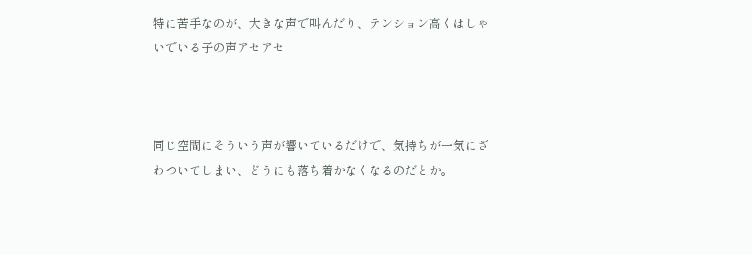特に苦手なのが、大きな声で叫んだり、テンション高くはしゃいでいる子の声アセアセ



同じ空間にそういう声が響いているだけで、気持ちが一気にざわついてしまい、どうにも落ち着かなくなるのだとか。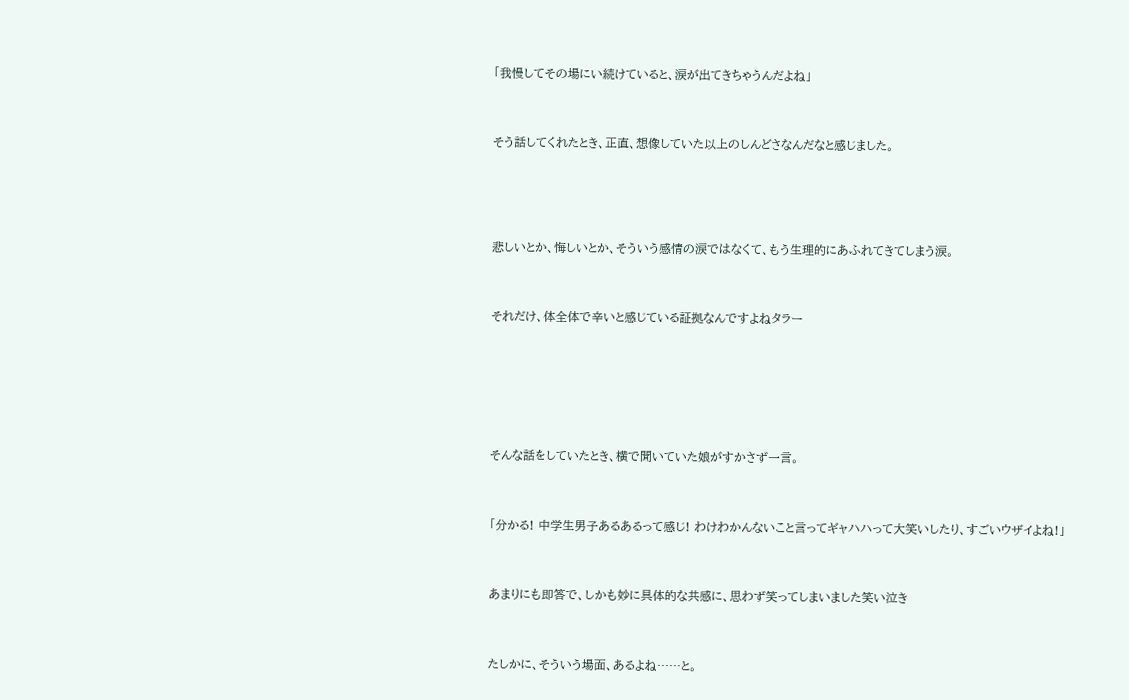「我慢してその場にい続けていると、涙が出てきちゃうんだよね」



そう話してくれたとき、正直、想像していた以上のしんどさなんだなと感じました。





悲しいとか、悔しいとか、そういう感情の涙ではなくて、もう生理的にあふれてきてしまう涙。



それだけ、体全体で辛いと感じている証拠なんですよねタラー







そんな話をしていたとき、横で聞いていた娘がすかさず一言。



「分かる! 中学生男子あるあるって感じ! わけわかんないこと言ってギャハハって大笑いしたり、すごいウザイよね!」



あまりにも即答で、しかも妙に具体的な共感に、思わず笑ってしまいました笑い泣き



たしかに、そういう場面、あるよね……と。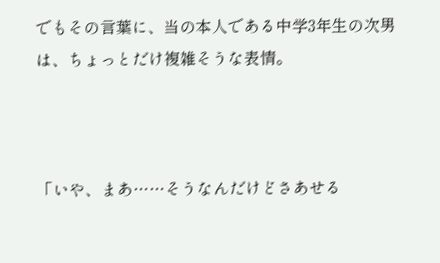でもその言葉に、当の本人である中学3年生の次男は、ちょっとだけ複雑そうな表情。



「いや、まあ……そうなんだけどさあせる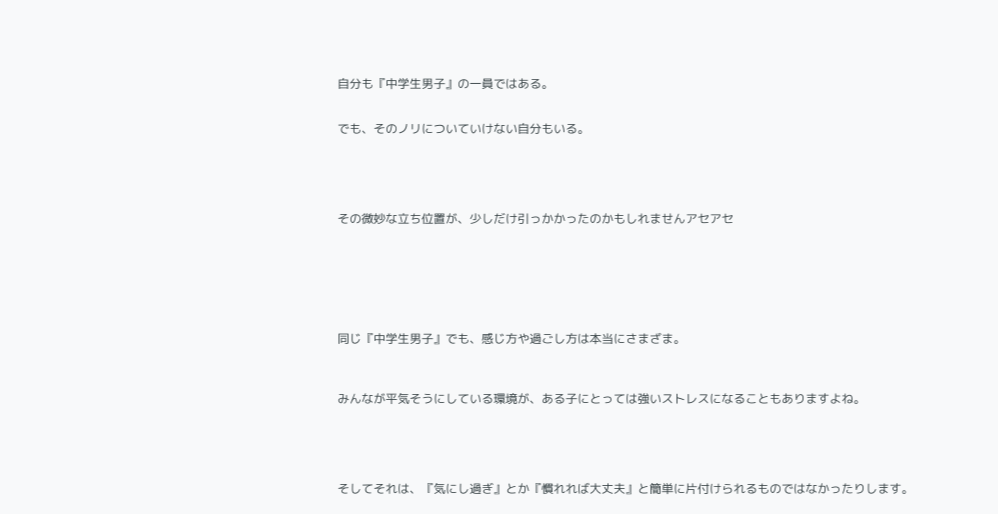自分も『中学生男子』の一員ではある。


でも、そのノリについていけない自分もいる。





その微妙な立ち位置が、少しだけ引っかかったのかもしれませんアセアセ







同じ『中学生男子』でも、感じ方や過ごし方は本当にさまざま。



みんなが平気そうにしている環境が、ある子にとっては強いストレスになることもありますよね。





そしてそれは、『気にし過ぎ』とか『慣れれば大丈夫』と簡単に片付けられるものではなかったりします。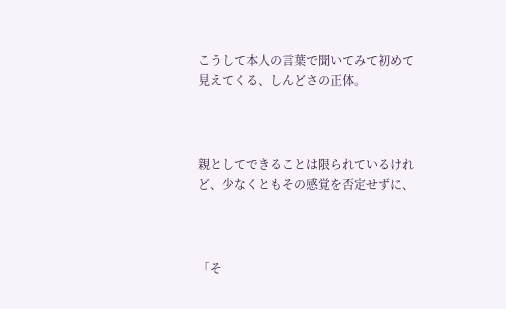こうして本人の言葉で聞いてみて初めて見えてくる、しんどさの正体。



親としてできることは限られているけれど、少なくともその感覚を否定せずに、



「そ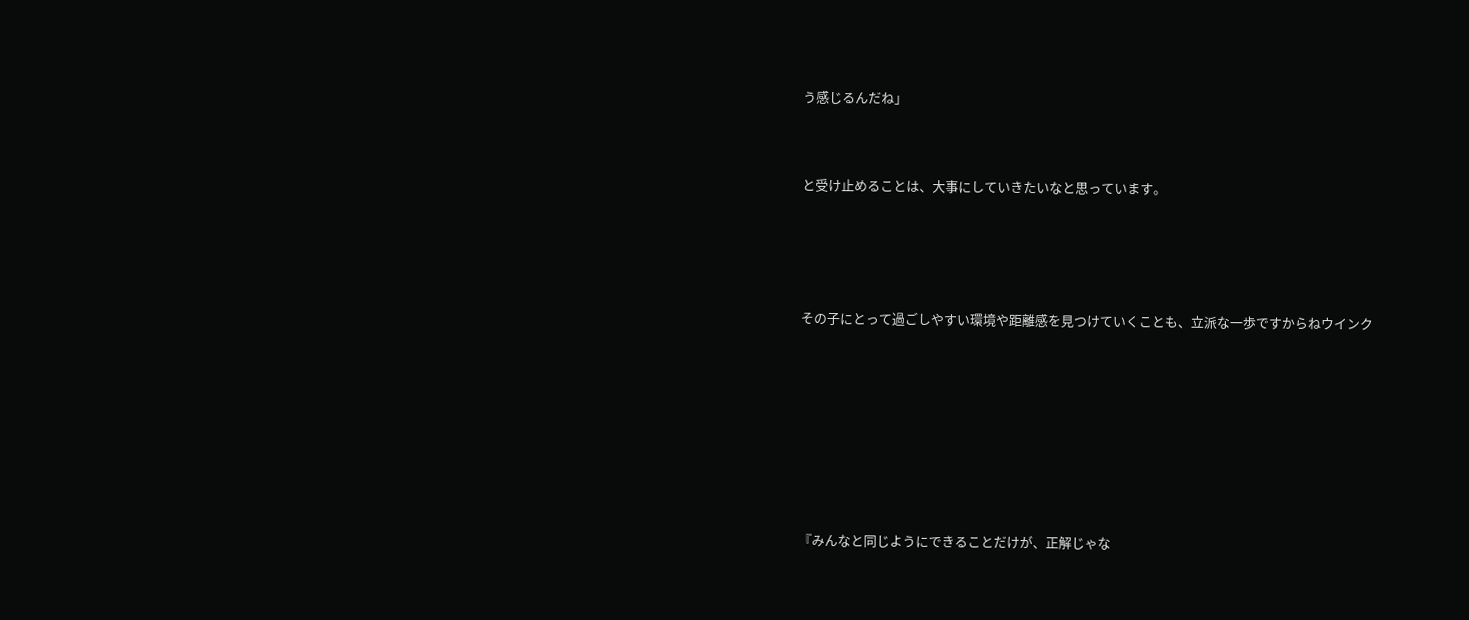う感じるんだね」



と受け止めることは、大事にしていきたいなと思っています。





その子にとって過ごしやすい環境や距離感を見つけていくことも、立派な一歩ですからねウインク









『みんなと同じようにできることだけが、正解じゃな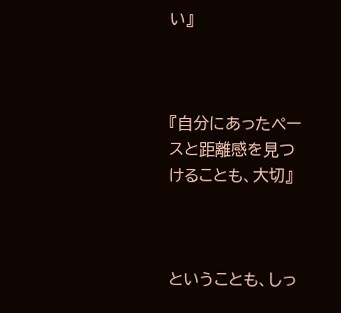い』



『自分にあったペースと距離感を見つけることも、大切』



ということも、しっ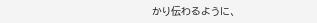かり伝わるように、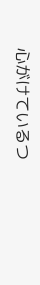心がけているつ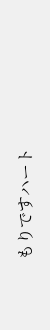もりですハート